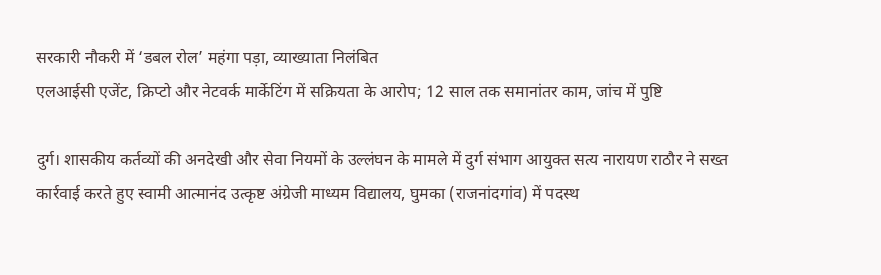सरकारी नौकरी में ‘डबल रोल’ महंगा पड़ा, व्याख्याता निलंबित
एलआईसी एजेंट, क्रिप्टो और नेटवर्क मार्केटिंग में सक्रियता के आरोप; 12 साल तक समानांतर काम, जांच में पुष्टि

दुर्ग। शासकीय कर्तव्यों की अनदेखी और सेवा नियमों के उल्लंघन के मामले में दुर्ग संभाग आयुक्त सत्य नारायण राठौर ने सख्त कार्रवाई करते हुए स्वामी आत्मानंद उत्कृष्ट अंग्रेजी माध्यम विद्यालय, घुमका (राजनांदगांव) में पदस्थ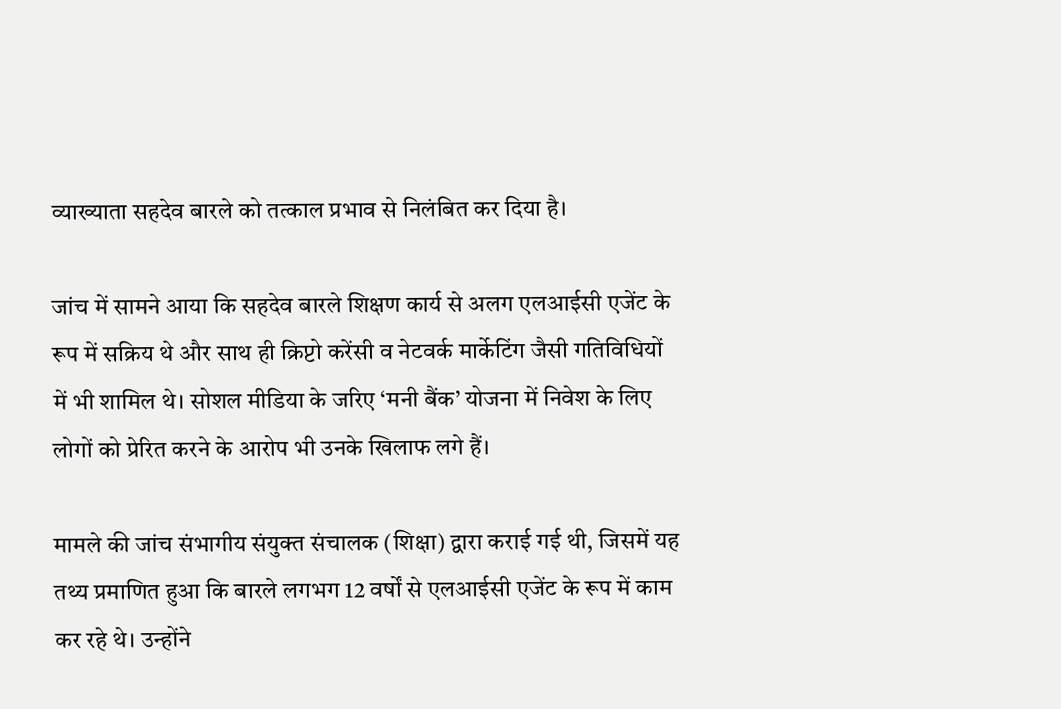व्याख्याता सहदेव बारले को तत्काल प्रभाव से निलंबित कर दिया है।

जांच में सामने आया कि सहदेव बारले शिक्षण कार्य से अलग एलआईसी एजेंट के रूप में सक्रिय थे और साथ ही क्रिप्टो करेंसी व नेटवर्क मार्केटिंग जैसी गतिविधियों में भी शामिल थे। सोशल मीडिया के जरिए ‘मनी बैंक’ योजना में निवेश के लिए लोगों को प्रेरित करने के आरोप भी उनके खिलाफ लगे हैं।

मामले की जांच संभागीय संयुक्त संचालक (शिक्षा) द्वारा कराई गई थी, जिसमें यह तथ्य प्रमाणित हुआ कि बारले लगभग 12 वर्षों से एलआईसी एजेंट के रूप में काम कर रहे थे। उन्होंने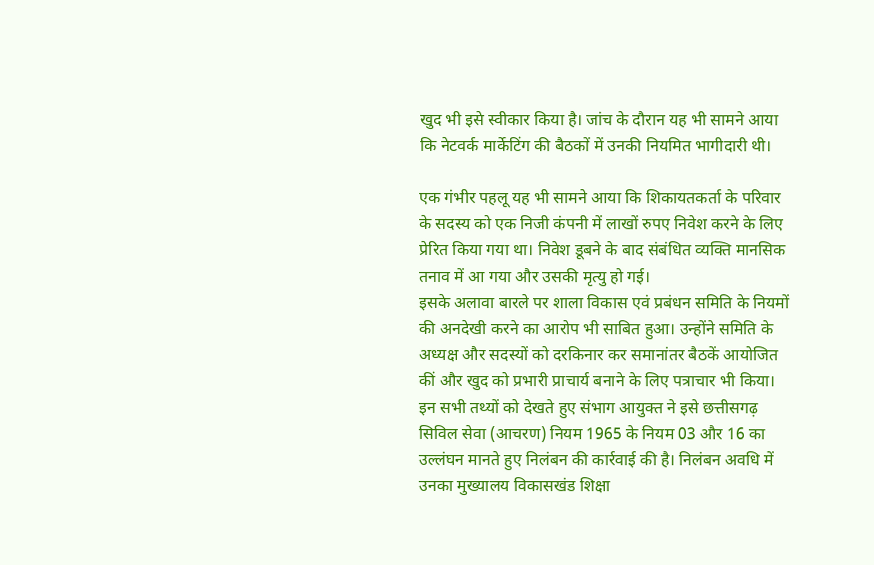खुद भी इसे स्वीकार किया है। जांच के दौरान यह भी सामने आया कि नेटवर्क मार्केटिंग की बैठकों में उनकी नियमित भागीदारी थी।

एक गंभीर पहलू यह भी सामने आया कि शिकायतकर्ता के परिवार के सदस्य को एक निजी कंपनी में लाखों रुपए निवेश करने के लिए प्रेरित किया गया था। निवेश डूबने के बाद संबंधित व्यक्ति मानसिक तनाव में आ गया और उसकी मृत्यु हो गई।
इसके अलावा बारले पर शाला विकास एवं प्रबंधन समिति के नियमों की अनदेखी करने का आरोप भी साबित हुआ। उन्होंने समिति के अध्यक्ष और सदस्यों को दरकिनार कर समानांतर बैठकें आयोजित कीं और खुद को प्रभारी प्राचार्य बनाने के लिए पत्राचार भी किया।
इन सभी तथ्यों को देखते हुए संभाग आयुक्त ने इसे छत्तीसगढ़ सिविल सेवा (आचरण) नियम 1965 के नियम 03 और 16 का उल्लंघन मानते हुए निलंबन की कार्रवाई की है। निलंबन अवधि में उनका मुख्यालय विकासखंड शिक्षा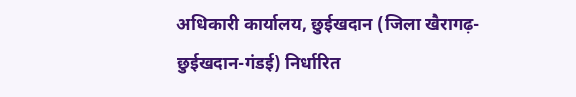अधिकारी कार्यालय, छुईखदान (जिला खैरागढ़-छुईखदान-गंडई) निर्धारित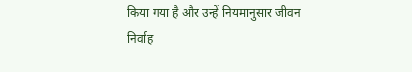किया गया है और उन्हें नियमानुसार जीवन निर्वाह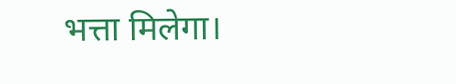भत्ता मिलेगा।